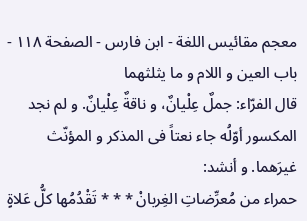معجم مقائيس اللغة - ابن فارس - الصفحة ١١٨ - باب العين و اللام و ما يثلثهما
قال الفرّاء: جملٌ عِلْيانٌ، و ناقةٌ عِلْيانٌ. و لم نجد المكسور أوّلُه جاء نعتاً فى المذكر و المؤنّث غيرَهما. و أنشد:
حمراء من مُعرِّضاتِ الغِربانْ * * * تَقْدُمُها كلُّ عَلاةٍ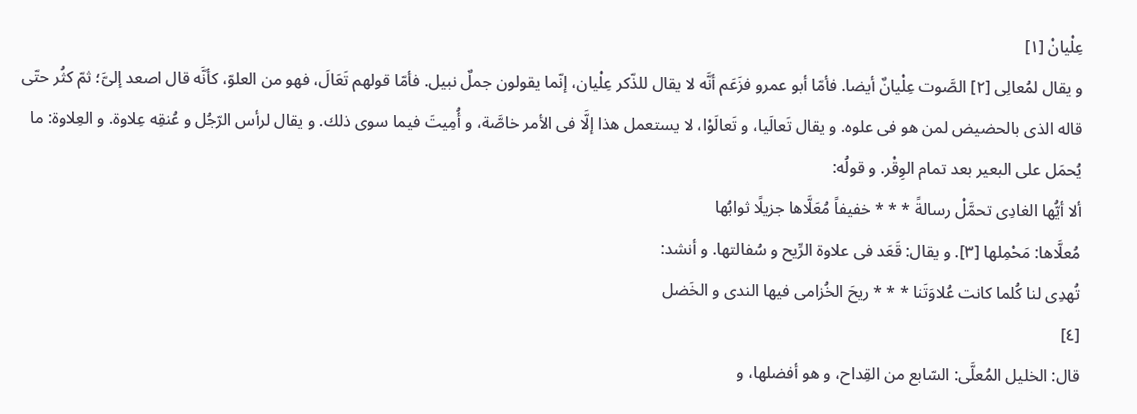عِلْيانْ [١]
و يقال لمُعالِى [٢] الصَّوت عِلْيانٌ أيضا. فأمّا أبو عمرو فزَعَم أنَّه لا يقال للذّكر عِلْيان، إنّما يقولون جملٌ نبيل. فأمّا قولهم تَعَالَ، فهو من العلوّ، كأنَّه قال اصعد إلىَّ؛ ثمّ كثُر حتّى قاله الذى بالحضيض لمن هو فى علوه. و يقال تَعالَيا، و تَعالَوْا، لا يستعمل هذا إلَّا فى الأمر خاصَّة، و أُمِيتَ فيما سوى ذلك. و يقال لرأس الرّجُل و عُنقِه عِلاوة. و العِلاوة: ما يُحمَل على البعير بعد تمام الوِقْر. و قولُه:
ألا أيُّها الغادِى تحمَّلْ رسالةً * * * خفيفاً مُعَلَّاها جزيلًا ثوابُها
مُعلَّاها: مَحْمِلها [٣]. و يقال: قَعَد فى علاوة الرِّيح و سُفالتها. و أنشد:
تُهدِى لنا كُلما كانت عُلاوَتَنا * * * ريحَ الخُزامى فيها الندى و الخَضل
[٤]
قال: الخليل المُعلَّى: السّابع من القِداح، و هو أفضلها، و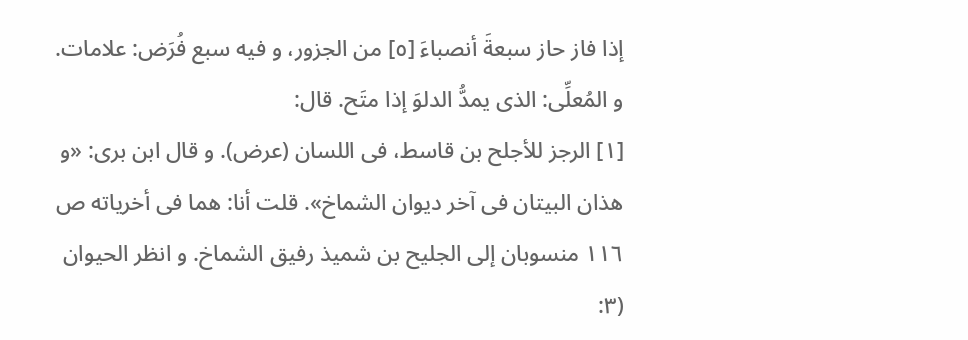إذا فاز حاز سبعةَ أنصباءَ [٥] من الجزور، و فيه سبع فُرَض: علامات. و المُعلِّى: الذى يمدُّ الدلوَ إذا متَح. قال:
[١] الرجز للأجلح بن قاسط، فى اللسان (عرض). و قال ابن برى: «و هذان البيتان فى آخر ديوان الشماخ». قلت أنا: هما فى أخرياته ص ١١٦ منسوبان إلى الجليح بن شميذ رفيق الشماخ. و انظر الحيوان (٣: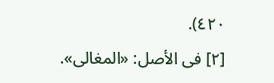٤٢٠).
[٢] فى الأصل: «المغالى».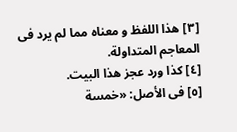[٣] هذا اللفظ و معناه مما لم يرد فى المعاجم المتداولة.
[٤] كذا ورد عجز هذا البيت.
[٥] فى الأصل: «خمسة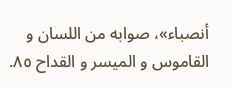أنصباء»، صوابه من اللسان و القاموس و الميسر و القداح ٨٥.